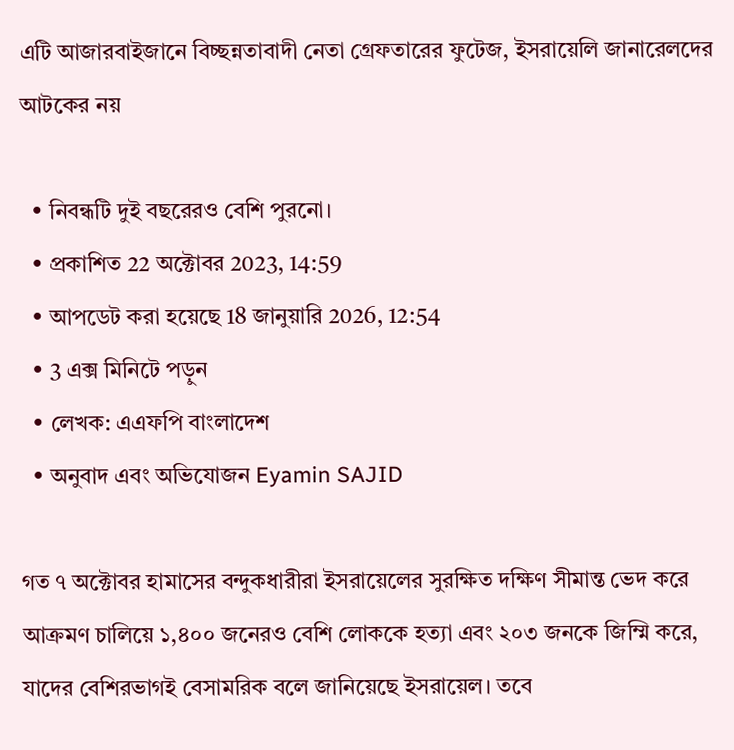এটি আজারবাইজানে বিচ্ছন্নতাবাদী নেতা গ্রেফতারের ফুটেজ, ইসরায়েলি জানারেলদের আটকের নয়

  • নিবন্ধটি দুই বছরেরও বেশি পুরনো।
  • প্রকাশিত 22 অক্টোবর 2023, 14:59
  • আপডেট করা হয়েছে 18 জানুয়ারি 2026, 12:54
  • 3 এক্স মিনিটে পড়ুন
  • লেখক: এএফপি বাংলাদেশ
  • অনুবাদ এবং অভিযোজন Eyamin SAJID

গত ৭ অক্টোবর হামাসের বন্দুকধারীরা ইসরায়েলের সুরক্ষিত দক্ষিণ সীমান্ত ভেদ করে আক্রমণ চালিয়ে ১,৪০০ জনেরও বেশি লোককে হত্যা এবং ২০৩ জনকে জিম্মি করে, যাদের বেশিরভাগই বেসামরিক বলে জানিয়েছে ইসরায়েল। তবে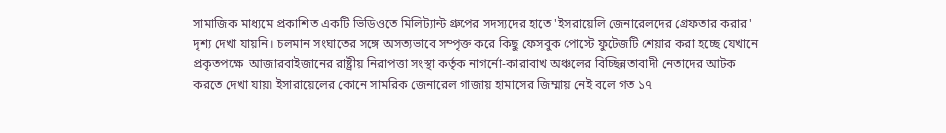সামাজিক মাধ্যমে প্রকাশিত একটি ভিডিওতে মিলিট্যান্ট গ্রুপের সদস্যদের হাতে 'ইসরায়েলি জেনারেলদের গ্রেফতার করার' দৃশ্য দেখা যায়নি। চলমান সংঘাতের সঙ্গে অসত্যভাবে সম্পৃক্ত করে কিছু ফেসবুক পোস্টে ফুটেজটি শেয়ার করা হচ্ছে যেখানে প্রকৃতপক্ষে  আজারবাইজানের রাষ্ট্রীয় নিরাপত্তা সংস্থা কর্তৃক নাগর্নো-কারাবাখ অঞ্চলের বিচ্ছিন্নতাবাদী নেতাদের আটক করতে দেখা যায়৷ ইসারায়েলের কোনে সামরিক জেনারেল গাজায় হামাসের জিম্মায় নেই বলে গত ১৭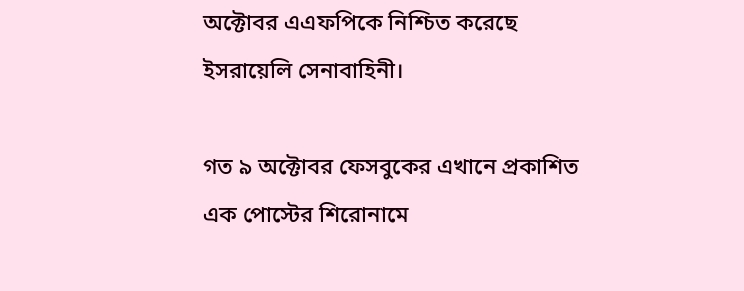অক্টোবর এএফপিকে নিশ্চিত করেছে ইসরায়েলি সেনাবাহিনী।

গত ৯ অক্টোবর ফেসবুকের এখানে প্রকাশিত এক পোস্টের শিরোনামে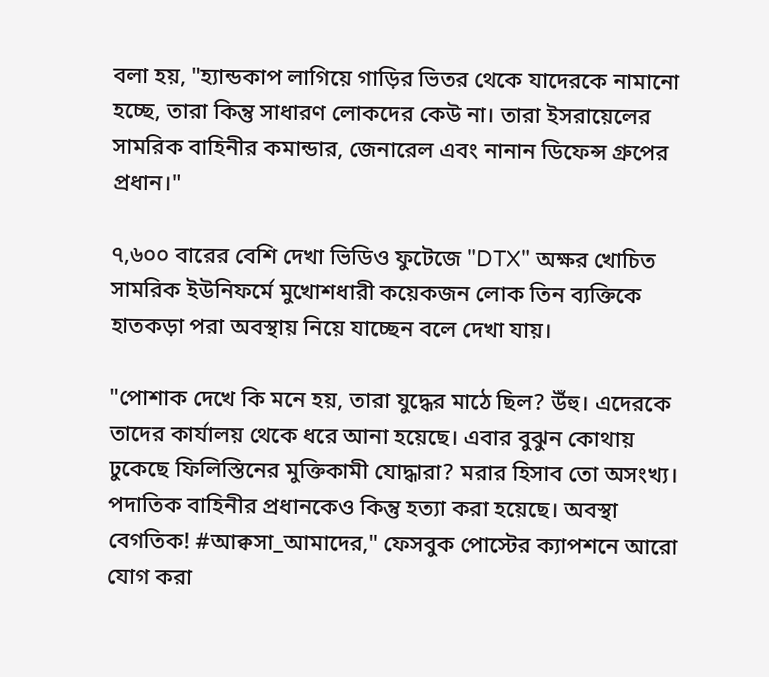বলা হয়, "হ্যান্ডকাপ লাগিয়ে গাড়ির ভিতর থেকে যাদেরকে নামানো হচ্ছে, তারা কিন্তু সাধারণ লোকদের কেউ না। তারা ইসরায়েলের সামরিক বাহিনীর কমান্ডার, জেনারেল এবং নানান ডিফেন্স গ্রুপের প্রধান।"

৭,৬০০ বারের বেশি দেখা ভিডিও ফুটেজে "DTX" অক্ষর খোচিত সামরিক ইউনিফর্মে মুখোশধারী কয়েকজন লোক তিন ব্যক্তিকে হাতকড়া পরা অবস্থায় নিয়ে যাচ্ছেন বলে দেখা যায়।

"পোশাক দেখে কি মনে হয়, তারা যুদ্ধের মাঠে ছিল? উঁহু। এদেরকে তাদের কার্যালয় থেকে ধরে আনা হয়েছে। এবার বুঝুন কোথায় ঢুকেছে ফিলিস্তিনের মুক্তিকামী যোদ্ধারা? মরার হিসাব তো অসংখ্য। পদাতিক বাহিনীর প্রধানকেও কিন্তু হত্যা করা হয়েছে। অবস্থা বেগতিক! #আক্বসা_আমাদের," ফেসবুক পোস্টের ক্যাপশনে আরো যোগ করা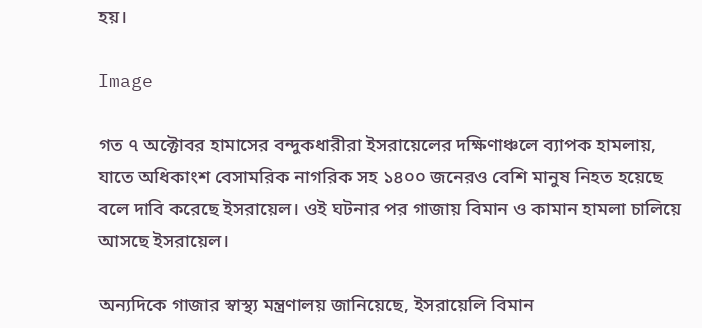হয়।

Image

গত ৭ অক্টোবর হামাসের বন্দুকধারীরা ইসরায়েলের দক্ষিণাঞ্চলে ব্যাপক হামলায়, যাতে অধিকাংশ বেসামরিক নাগরিক সহ ১৪০০ জনেরও বেশি মানুষ নিহত হয়েছে বলে দাবি করেছে ইসরায়েল। ওই ঘটনার পর গাজায় বিমান ও কামান হামলা চালিয়ে আসছে ইসরায়েল।

অন্যদিকে গাজার স্বাস্থ্য মন্ত্রণালয় জানিয়েছে, ইসরায়েলি বিমান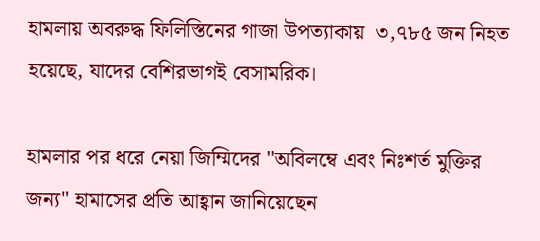হামলায় অবরুদ্ধ ফিলিস্তিনের গাজা উপত্যাকায়  ৩,৭৮৫ জন নিহত হয়েছে, যাদের বেশিরভাগই বেসামরিক।

হামলার পর ধরে নেয়া জিম্মিদের "অবিলম্বে এবং নিঃশর্ত মুক্তির জন্য" হামাসের প্রতি আহ্বান জানিয়েছেন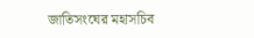জাতিসংঘের মহাসচিব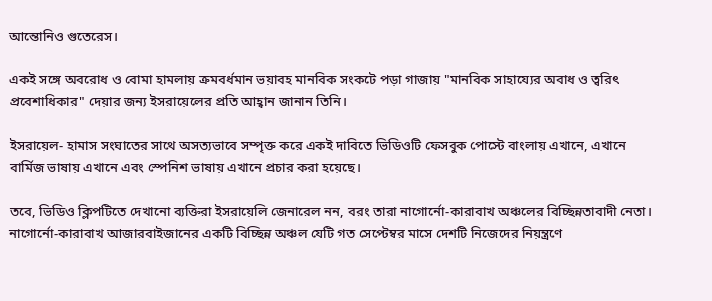আন্তোনিও গুতেরেস।

একই সঙ্গে অবরোধ ও বোমা হামলায় ক্রমবর্ধমান ভয়াবহ মানবিক সংকটে পড়া গাজায় "মানবিক সাহায্যের অবাধ ও ত্বরিৎ প্রবেশাধিকার" দেয়ার জন্য ইসরায়েলের প্রতি আহ্বান জানান তিনি।

ইসরায়েল- হামাস সংঘাতের সাথে অসত্যভাবে সম্পৃক্ত করে একই দাবিতে ভিডিওটি ফেসবুক পোস্টে বাংলায় এখানে, এখানে বার্মিজ ভাষায় এখানে এবং স্পেনিশ ভাষায় এখানে প্রচার করা হয়েছে।

তবে, ভিডিও ক্লিপটিতে দেখানো ব্যক্তিরা ইসরায়েলি জেনারেল নন, বরং তারা নাগোর্নো-কারাবাখ অঞ্চলের বিচ্ছিন্নতাবাদী নেতা। নাগোর্নো-কারাবাখ আজারবাইজানের একটি বিচ্ছিন্ন অঞ্চল যেটি গত সেপ্টেম্বর মাসে দেশটি নিজেদের নিয়ন্ত্রণে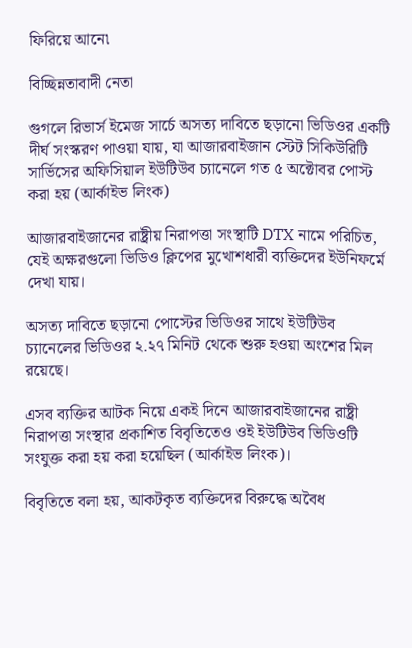ফিরিয়ে আনে৷

বিচ্ছিন্নতাবাদী নেতা

গুগলে রিভার্স ইমেজ সার্চে অসত্য দাবিতে ছড়ানো ভিডিওর একটি  দীর্ঘ সংস্করণ পাওয়া যায়, যা আজারবাইজান স্টেট সিকিউরিটি সার্ভিসের অফিসিয়াল ইউটিউব চ্যানেলে গত ৫ অক্টোবর পোস্ট করা হয় (আর্কাইভ লিংক)

আজারবাইজানের রাষ্ট্রীয় নিরাপত্তা সংস্থাটি DTX নামে পরিচিত, যেই অক্ষরগুলো ভিডিও ক্লিপের মুখোশধারী ব্যক্তিদের ইউনিফর্মে দেখা যায়।

অসত্য দাবিতে ছড়ানো পোস্টের ভিডিওর সাথে ইউটিউব চ্যানেলের ভিডিওর ২.২৭ মিনিট থেকে শুরু হওয়া অংশের মিল রয়েছে।

এসব ব্যক্তির আটক নিয়ে একই দিনে আজারবাইজানের রাষ্ট্রী নিরাপত্তা সংস্থার প্রকাশিত বিবৃতিতেও ওই ইউটিউব ভিডিওটি সংযুক্ত করা হয় করা হয়েছিল (আর্কাইভ লিংক)।

বিবৃতিতে বলা হয়, আকটকৃত ব্যক্তিদের বিরুদ্ধে অবৈধ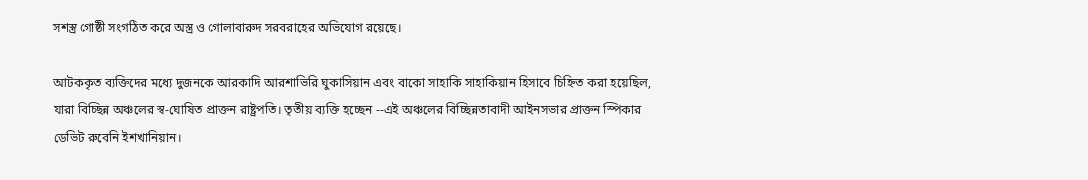সশস্ত্র গোষ্ঠী সংগঠিত করে অস্ত্র ও গোলাবারুদ সরবরাহের অভিযোগ রয়েছে।

আটককৃত ব্যক্তিদের মধ্যে দুজনকে আরকাদি আরশাভিরি ঘুকাসিয়ান এবং বাকো সাহাকি সাহাকিয়ান হিসাবে চিহ্নিত করা হয়েছিল, যারা বিচ্ছিন্ন অঞ্চলের স্ব-ঘোষিত প্রাক্তন রাষ্ট্রপতি। তৃতীয় ব্যক্তি হচ্ছেন --এই অঞ্চলের বিচ্ছিন্নতাবাদী আইনসভার প্রাক্তন স্পিকার ডেভিট রুবেনি ইশখানিয়ান।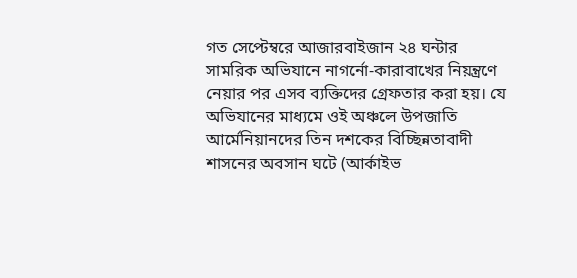গত সেপ্টেম্বরে আজারবাইজান ২৪ ঘন্টার সামরিক অভিযানে নাগর্নো-কারাবাখের নিয়ন্ত্রণে নেয়ার পর এসব ব্যক্তিদের গ্রেফতার করা হয়। যে অভিযানের মাধ্যমে ওই অঞ্চলে উপজাতি আর্মেনিয়ানদের তিন দশকের বিচ্ছিন্নতাবাদী শাসনের অবসান ঘটে (আর্কাইভ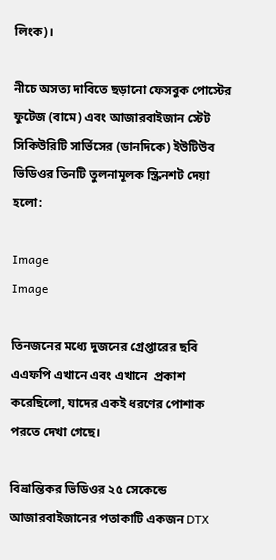লিংক)।

নীচে অসত্য দাবিতে ছড়ানো ফেসবুক পোস্টের ফুটেজ (বামে) এবং আজারবাইজান স্টেট সিকিউরিটি সার্ভিসের (ডানদিকে) ইউটিউব ভিডিওর তিনটি তুলনামূলক স্ক্রিনশট দেয়া হলো:

Image
Image

তিনজনের মধ্যে দুজনের গ্রেপ্তারের ছবি এএফপি এখানে এবং এখানে  প্রকাশ করেছিলো, যাদের একই ধরণের পোশাক পরতে দেখা গেছে।

বিভ্রান্তিকর ভিডিওর ২৫ সেকেন্ডে আজারবাইজানের পতাকাটি একজন DTX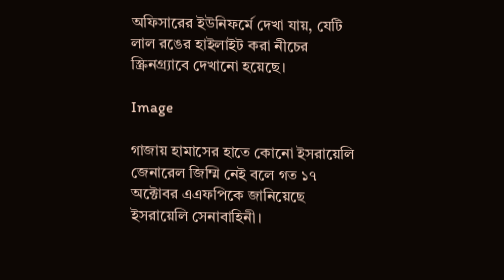অফিসারের ইউনিফর্মে দেখা যায়, যেটি লাল রঙের হাইলাইট করা নীচের স্ক্রিনগ্র্যাবে দেখানো হয়েছে।

Image

গাজায় হামাসের হাতে কোনো ইসরায়েলি জেনারেল জিম্মি নেই বলে গত ১৭ অক্টোবর এএফপিকে জানিয়েছে ইসরায়েলি সেনাবাহিনী।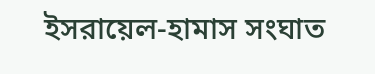ইসরায়েল-হামাস সংঘাত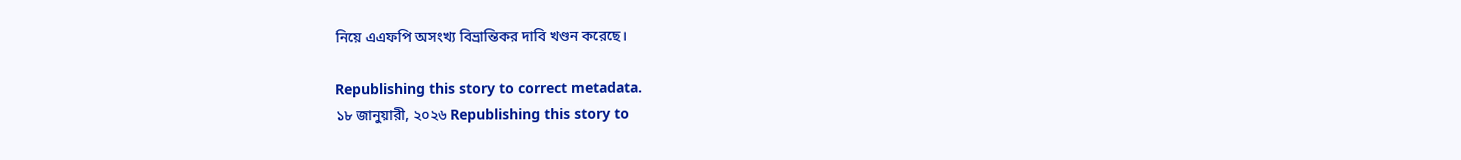নিয়ে এএফপি অসংখ্য বিভ্রান্তিকর দাবি খণ্ডন করেছে।

Republishing this story to correct metadata.
১৮ জানুয়ারী, ২০২৬ Republishing this story to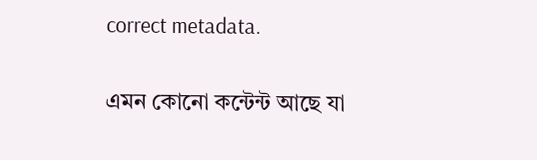correct metadata.

এমন কোনো কন্টেন্ট আছে যা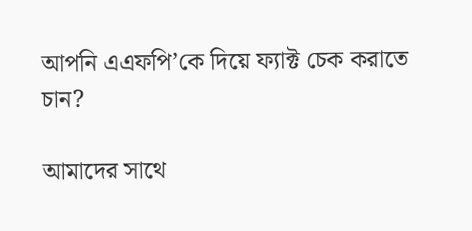আপনি এএফপি’কে দিয়ে ফ্যাক্ট চেক করাতে চান?

আমাদের সাথে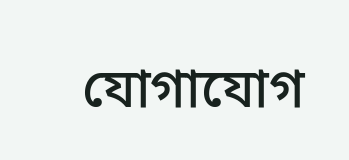যোগাযোগ